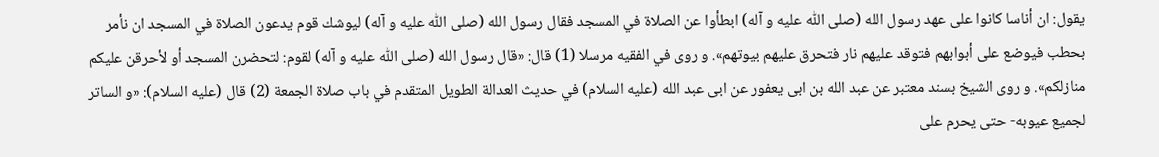يقول: ان أناسا كانوا على عهد رسول الله (صلى اللّٰه عليه و آله) ابطأوا عن الصلاة في المسجد فقال رسول الله (صلى اللّٰه عليه و آله) ليوشك قوم يدعون الصلاة في المسجد ان نأمر بحطب فيوضع على أبوابهم فتوقد عليهم نار فتحرق عليهم بيوتهم». و روى في الفقيه مرسلا (1) قال: «قال رسول الله (صلى اللّٰه عليه و آله) لقوم: لتحضرن المسجد أو لأحرقن عليكم منازلكم». و روى الشيخ بسند معتبر عن عبد الله بن ابى يعفور عن ابى عبد الله (عليه السلام) في حديث العدالة الطويل المتقدم في باب صلاة الجمعة (2) قال (عليه السلام): «و الساتر لجميع عيوبه- حتى يحرم على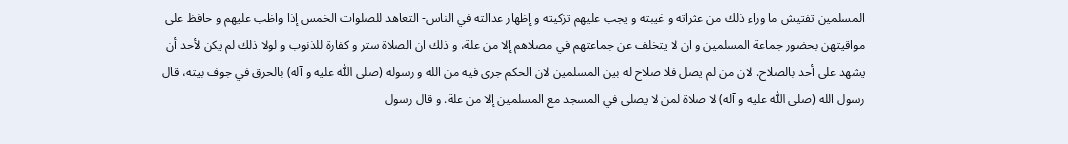المسلمين تفتيش ما وراء ذلك من عثراته و غيبته و يجب عليهم تزكيته و إظهار عدالته في الناس- التعاهد للصلوات الخمس إذا واظب عليهم و حافظ على مواقيتهن بحضور جماعة المسلمين و ان لا يتخلف عن جماعتهم في مصلاهم إلا من علة، و ذلك ان الصلاة ستر و كفارة للذنوب و لولا ذلك لم يكن لأحد أن يشهد على أحد بالصلاح. لان من لم يصل فلا صلاح له بين المسلمين لان الحكم جرى فيه من الله و رسوله (صلى اللّٰه عليه و آله) بالحرق في جوف بيته، قال رسول الله (صلى اللّٰه عليه و آله) لا صلاة لمن لا يصلى في المسجد مع المسلمين إلا من علة. و قال رسول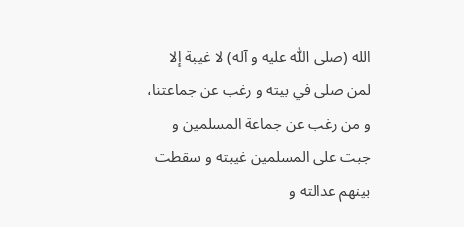الله (صلى اللّٰه عليه و آله) لا غيبة إلا لمن صلى في بيته و رغب عن جماعتنا، و من رغب عن جماعة المسلمين و جبت على المسلمين غيبته و سقطت بينهم عدالته و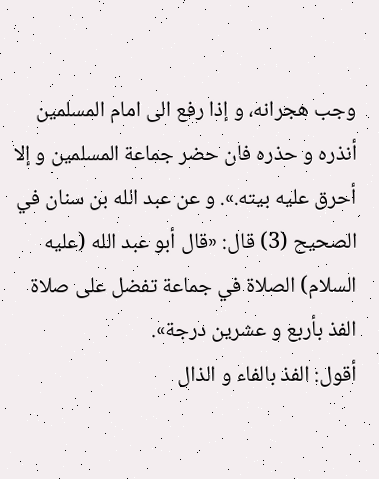وجب هجرانه، و إذا رفع الى امام المسلمين أنذره و حذره فان حضر جماعة المسلمين و إلا أحرق عليه بيته.». و عن عبد الله بن سنان في الصحيح (3) قال: «قال أبو عبد الله (عليه السلام) الصلاة في جماعة تفضل على صلاة الفذ بأربع و عشرين درجة».
أقول: الفذ بالفاء و الذال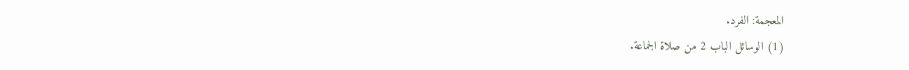المعجمة: الفرد.
(1) الوسائل الباب 2 من صلاة الجماعة.